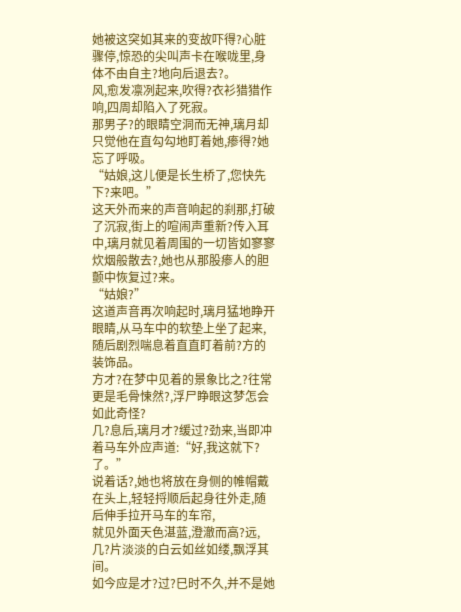她被这突如其来的变故吓得?心脏骤停,惊恐的尖叫声卡在喉咙里,身体不由自主?地向后退去?。
风,愈发凛冽起来,吹得?衣衫猎猎作响,四周却陷入了死寂。
那男子?的眼睛空洞而无神,璃月却只觉他在直勾勾地盯着她,瘆得?她忘了呼吸。
“姑娘,这儿便是长生桥了,您快先下?来吧。”
这天外而来的声音响起的刹那,打破了沉寂,街上的喧闹声重新?传入耳中,璃月就见着周围的一切皆如寥寥炊烟般散去?,她也从那股瘆人的胆颤中恢复过?来。
“姑娘?”
这道声音再次响起时,璃月猛地睁开眼睛,从马车中的软垫上坐了起来,随后剧烈喘息着直直盯着前?方的装饰品。
方才?在梦中见着的景象比之?往常更是毛骨悚然?,浮尸睁眼这梦怎会如此奇怪?
几?息后,璃月才?缓过?劲来,当即冲着马车外应声道:“好,我这就下?了。”
说着话?,她也将放在身侧的帷帽戴在头上,轻轻捋顺后起身往外走,随后伸手拉开马车的车帘,
就见外面天色湛蓝,澄澈而高?远,几?片淡淡的白云如丝如缕,飘浮其间。
如今应是才?过?巳时不久,并不是她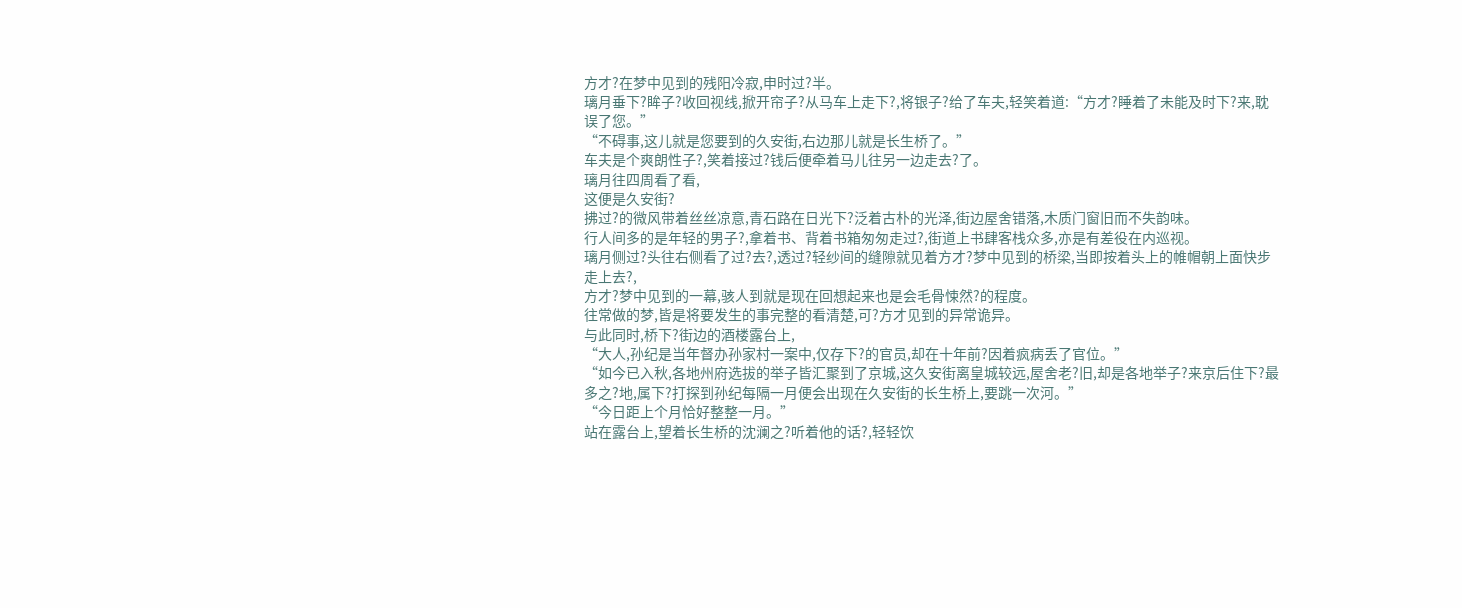方才?在梦中见到的残阳冷寂,申时过?半。
璃月垂下?眸子?收回视线,掀开帘子?从马车上走下?,将银子?给了车夫,轻笑着道:“方才?睡着了未能及时下?来,耽误了您。”
“不碍事,这儿就是您要到的久安街,右边那儿就是长生桥了。”
车夫是个爽朗性子?,笑着接过?钱后便牵着马儿往另一边走去?了。
璃月往四周看了看,
这便是久安街?
拂过?的微风带着丝丝凉意,青石路在日光下?泛着古朴的光泽,街边屋舍错落,木质门窗旧而不失韵味。
行人间多的是年轻的男子?,拿着书、背着书箱匆匆走过?,街道上书肆客栈众多,亦是有差役在内巡视。
璃月侧过?头往右侧看了过?去?,透过?轻纱间的缝隙就见着方才?梦中见到的桥梁,当即按着头上的帷帽朝上面快步走上去?,
方才?梦中见到的一幕,骇人到就是现在回想起来也是会毛骨悚然?的程度。
往常做的梦,皆是将要发生的事完整的看清楚,可?方才见到的异常诡异。
与此同时,桥下?街边的酒楼露台上,
“大人,孙纪是当年督办孙家村一案中,仅存下?的官员,却在十年前?因着疯病丢了官位。”
“如今已入秋,各地州府选拔的举子皆汇聚到了京城,这久安街离皇城较远,屋舍老?旧,却是各地举子?来京后住下?最多之?地,属下?打探到孙纪每隔一月便会出现在久安街的长生桥上,要跳一次河。”
“今日距上个月恰好整整一月。”
站在露台上,望着长生桥的沈澜之?听着他的话?,轻轻饮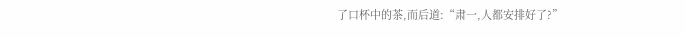了口杯中的茶,而后道:“肃一,人都安排好了?”